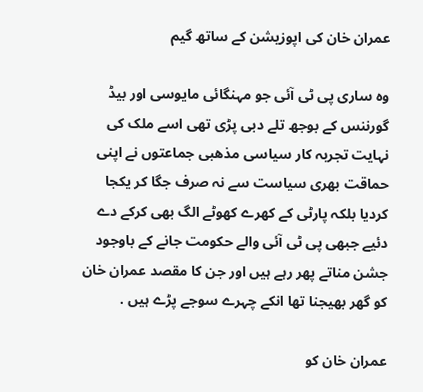عمران خان کی اپوزیشن کے ساتھ گیم

وہ ساری پی ٹی آئی جو مہنگائی مایوسی اور بیڈ گورننس کے بوجھ تلے دبی پڑی تھی اسے ملک کی نہایت تجربہ کار سیاسی مذھبی جماعتوں نے اپنی حماقت بھری سیاست سے نہ صرف جگا کر یکجا کردیا بلکہ پارٹی کے کھرے کھوٹے الگ بھی کرکے دے دئیے جبھی پی ٹی آئی والے حکومت جانے کے باوجود جشن مناتے پھر رہے ہیں اور جن کا مقصد عمران خان کو گھر بھیجنا تھا انکے چہرے سوجے پڑے ہیں .

عمران خان کو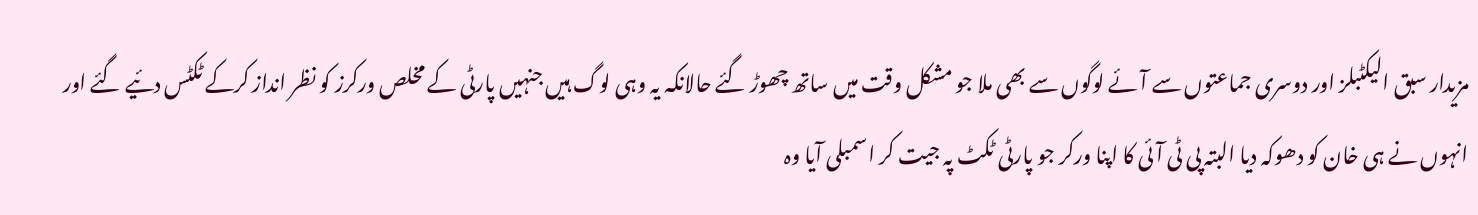مزیدار سبق الیکٹبلز اور دوسری جماعتوں سے آئے لوگوں سے بھی ملا جو مشکل وقت میں ساتھ چھوڑ گئے حالانکہ یہ وہی لوگ ہیں جنہیں پارٹی کے مخلص ورکرز کو نظر انداز کرکے ٹکٹس دئیے گئے اور انہوں نے ہی خان کو دھوکہ دیا البتہ پی ٹی آئی کا اپنا ورکر جو پارٹی ٹکٹ پہ جیت کر اسمبلی آیا وہ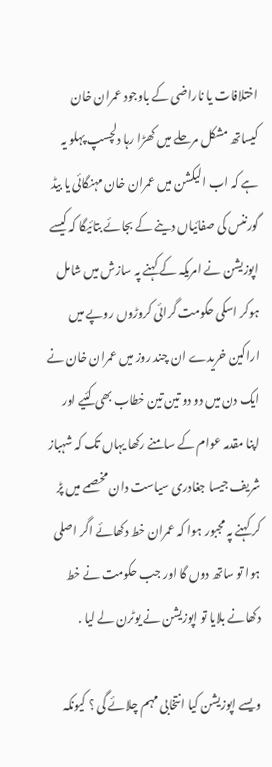اختلافات یا ناراضی کے باوجود عمران خان کیساتھ مشکل مرحلے میں کھڑا رہا دلچسپ پہلو یہ ہے کہ اب الیکشن میں عمران خان مہنگائی یا بیڈ گورننس کی صفائیاں دینے کے بجائے بتائیگا کہ کیسے اپوزیشن نے امریکہ کے کہنے پہ سازش میں شامل ہوکر اسکی حکومت گرائی کروڑوں روپے میں اراکین خریدے ان چند روز میں عمران خان نے ایک دن میں دو دو تین تین خطاب بھی کئیے اور اپنا مقدمہ عوام کے سامنے رکھا یہاں تک کہ شہباز شریف جیسا جغادری سیاست دان مخصمے میں پڑ کر کہنے پہ مجبور ہوا کہ عمران خط دکھائے اگر اصلی ہوا تو ساتھ دوں گا اور جب حکومت نے خط دکھانے بلایا تو اپوزیشن نے یوٹرن لے لیا .

ویسے اپوزیشن کیا انتخابی مہم چلائے گی ؟ کیونکہ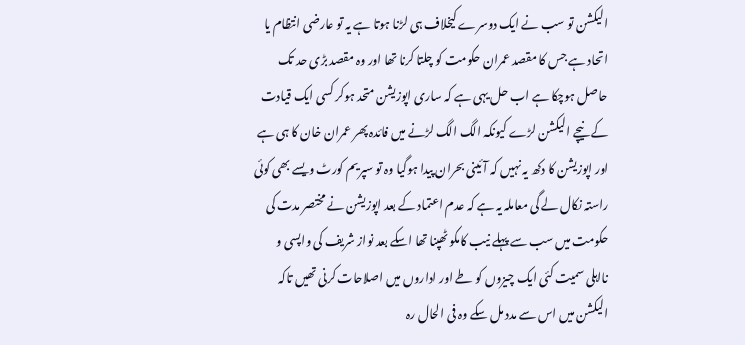الیکشن تو سب نے ایک دوسرے کیخلاف ہی لڑنا ہوتا ہے یہ تو عارضی انتظام یا اتحاد ہے جس کا مقصد عمران حکومت کو چلتا کرنا تھا اور وہ مقصد بڑی حد تک حاصل ہوچکا ہے اب حل یہی ہے کہ ساری اپوزیشن متحد ہوکر کسی ایک قیادت کے نیچے الیکشن لڑے کیونکہ الگ الگ لڑنے میں فائدہ پھر عمران خان کا ہی ہے اور اپوزیشن کا دکھ یہ نہیں کہ آئینی بحران پیدا ہوگیا وہ تو سپریم کورٹ ویسے بھی کوئی راستہ نکال لے گی معاملہ یہ ہے کہ عدم اعتماد کے بعد اپوزیشن نے مختصر مدت کی حکومت میں سب سے پہلے نیب کامکو ٹھپنا تھا اسکے بعد نواز شریف کی واپسی و نااہلی سمیت کئی ایک چیزوں کو طے اور اداروں میں اصلاحات کرنی تھیں تاکہ الیکشن میں اس سے مدد مل سکے وہ فی الحال رہ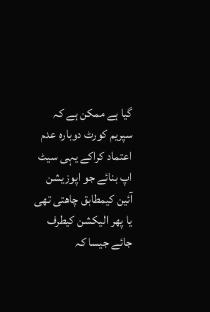گیا ہے ممکن ہے کہ سپریم کورٹ دوبارہ عدم اعتماد کراکے یہی سیٹ اپ بنائے جو اپوزیشن آئین کیمطابق چاھتی تھی یا پھر الیکشن کیطرف جائے جیسا کہ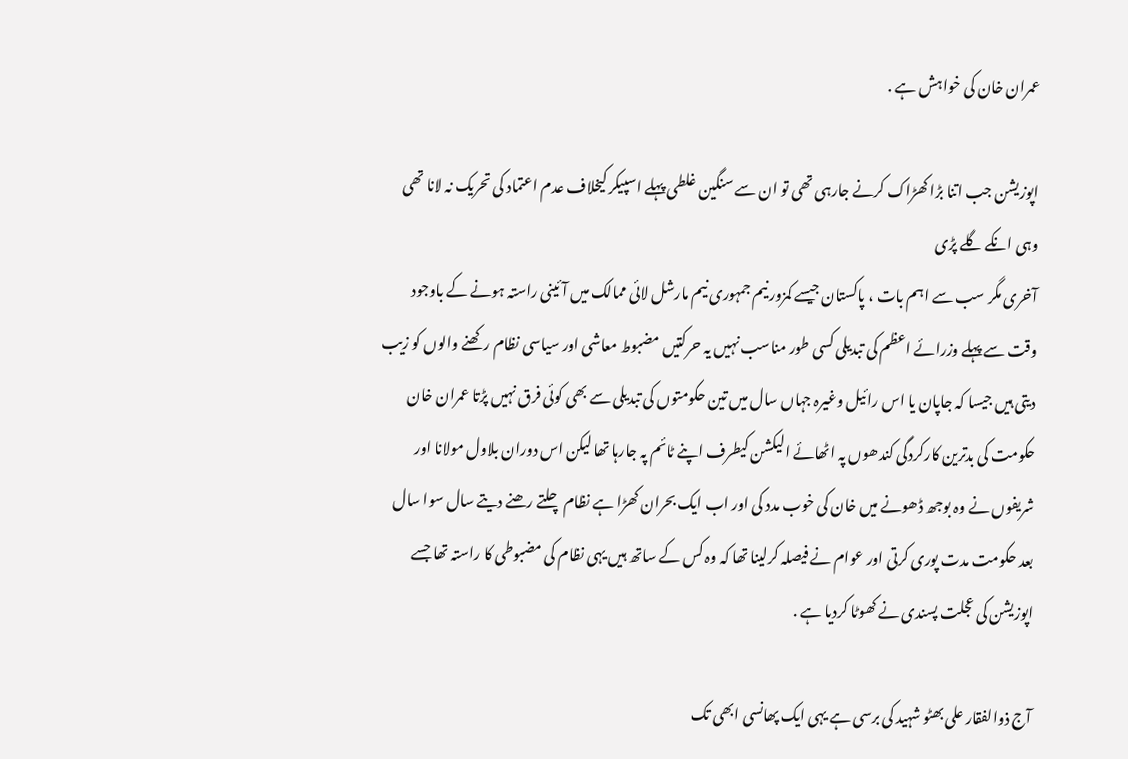عمران خان کی خواہش ہے .

اپوزیشن جب اتنا بڑا کھڑاک کرنے جارہی تھی تو ان سے سنگین غلطی پہلے اسپیکر کیخلاف عدم اعتماد کی تحریک نہ لانا تھی وہی انکے گلے پڑی
آخری مگر سب سے اہم بات ، پاکستان جیسے کمزور نیم جمہوری نیم مارشل لائی ممالک میں آئینی راستہ ہونے کے باوجود وقت سے پہلے وزرائے اعظم کی تبدیلی کسی طور مناسب نہیں یہ حرکتیں مضبوط معاشی اور سیاسی نظام رکھنے والوں کو زیب دیتی ہیں جیسا کہ جاپان یا اس رائیل وغیرہ جہاں سال میں تین حکومتوں کی تبدیلی سے بھی کوئی فرق نہیں پڑتا عمران خان حکومت کی بدترین کارکردگی کندھوں پہ اٹھائے الیکشن کیطرف اپنے ٹائم پہ جارہا تھا لیکن اس دوران بلاول مولانا اور شریفوں نے وہ بوجھ ڈھونے میں خان کی خوب مدد کی اور اب ایک بحران کھڑا ہے نظام چلتے رھنے دیتے سال سوا سال بعد حکومت مدت پوری کرتی اور عوام نے فیصلہ کرلینا تھا کہ وہ کس کے ساتھ ہیں یہی نظام کی مضبوطی کا راستہ تھا جسے اپوزیشن کی عجلت پسندی نے کھوٹا کردیا ہے .

آج ذوالفقار علی بھٹو شہید کی برسی ہے یہی ایک پھانسی ابھی تک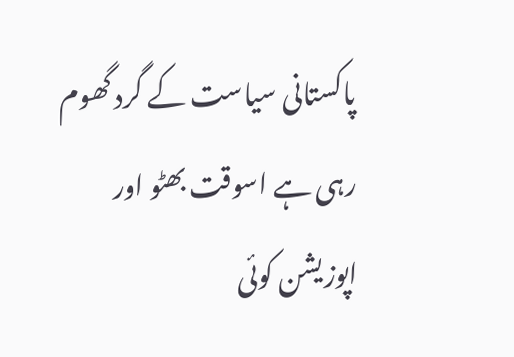پاکستانی سیاست کے گرد گھوم رہی ہے اسوقت بھٹو اور اپوزیشن کوئی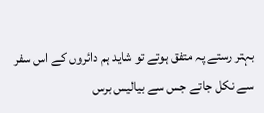بہتر رستے پہ متفق ہوتے تو شاید ہم دائروں کے اس سفر سے نکل جاتے جس سے بیالیس برس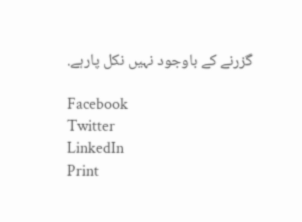گزرنے کے باوجود نہیں نکل پارہے.

Facebook
Twitter
LinkedIn
Print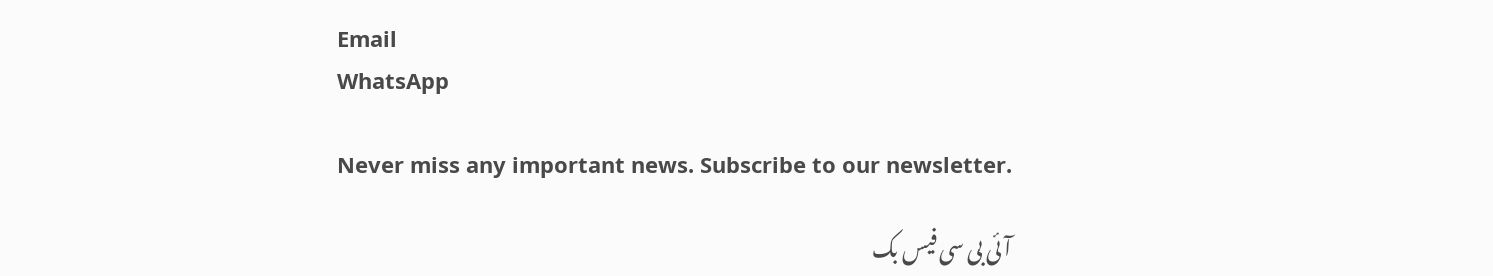Email
WhatsApp

Never miss any important news. Subscribe to our newsletter.

آئی بی سی فیس بک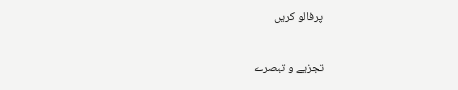پرفالو کریں

تجزیے و تبصرے